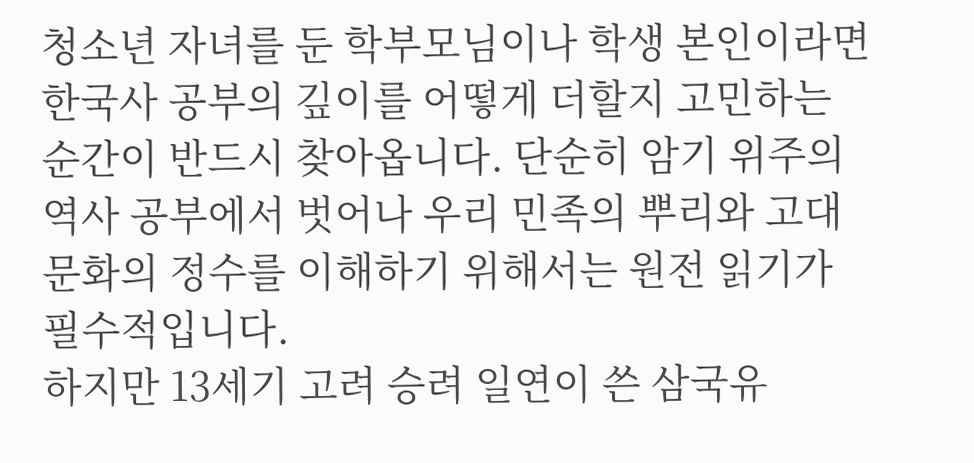청소년 자녀를 둔 학부모님이나 학생 본인이라면 한국사 공부의 깊이를 어떻게 더할지 고민하는 순간이 반드시 찾아옵니다. 단순히 암기 위주의 역사 공부에서 벗어나 우리 민족의 뿌리와 고대 문화의 정수를 이해하기 위해서는 원전 읽기가 필수적입니다.
하지만 13세기 고려 승려 일연이 쓴 삼국유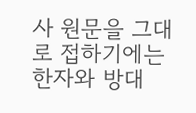사 원문을 그대로 접하기에는 한자와 방대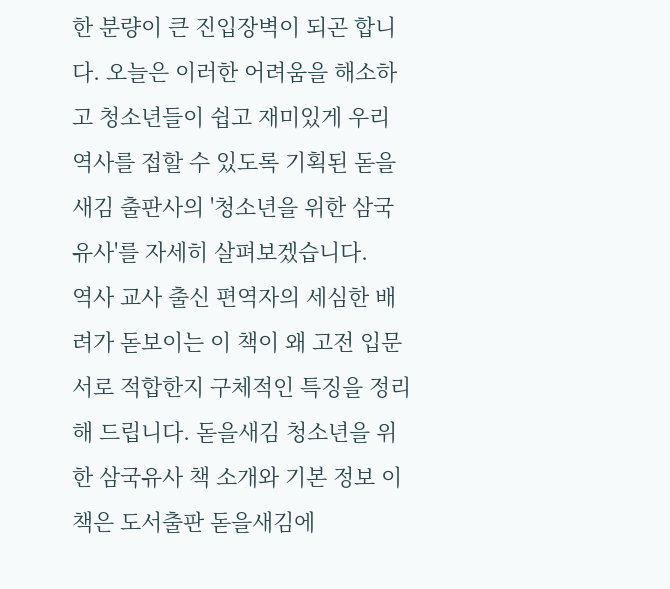한 분량이 큰 진입장벽이 되곤 합니다. 오늘은 이러한 어려움을 해소하고 청소년들이 쉽고 재미있게 우리 역사를 접할 수 있도록 기획된 돋을새김 출판사의 '청소년을 위한 삼국유사'를 자세히 살펴보겠습니다.
역사 교사 출신 편역자의 세심한 배려가 돋보이는 이 책이 왜 고전 입문서로 적합한지 구체적인 특징을 정리해 드립니다. 돋을새김 청소년을 위한 삼국유사 책 소개와 기본 정보 이 책은 도서출판 돋을새김에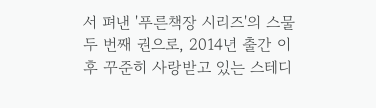서 펴낸 '푸른책장 시리즈'의 스물두 번째 권으로, 2014년 출간 이후 꾸준히 사랑받고 있는 스테디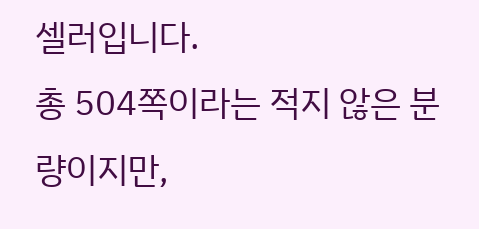셀러입니다.
총 504쪽이라는 적지 않은 분량이지만,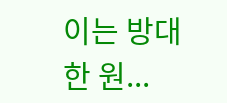이는 방대한 원...